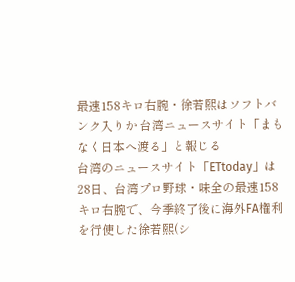最速158キロ右腕・徐若熙はソフトバンク入りか 台湾ニュースサイト「まもなく日本へ渡る」と報じる
台湾のニュースサイト「ETtoday」は28日、台湾プロ野球・味全の最速158キロ右腕で、今季終了後に海外FA権利を行使した徐若熙(シ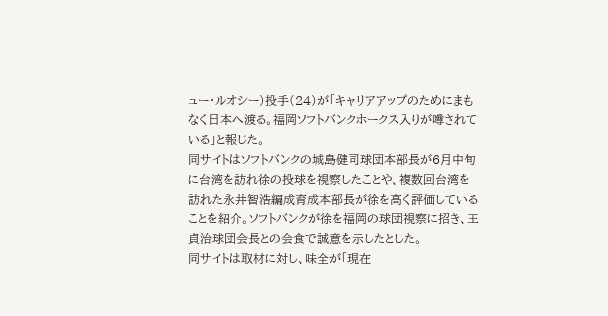ュー・ルオシー)投手(24)が「キャリアアップのためにまもなく日本へ渡る。福岡ソフトバンクホークス入りが噂されている」と報じた。
同サイトはソフトバンクの城島健司球団本部長が6月中旬に台湾を訪れ徐の投球を視察したことや、複数回台湾を訪れた永井智浩編成育成本部長が徐を高く評価していることを紹介。ソフトバンクが徐を福岡の球団視察に招き、王貞治球団会長との会食で誠意を示したとした。
同サイトは取材に対し、味全が「現在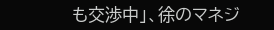も交渉中」、徐のマネジ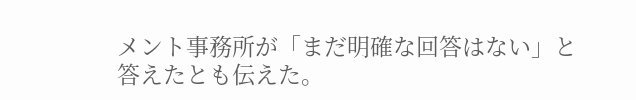メント事務所が「まだ明確な回答はない」と答えたとも伝えた。